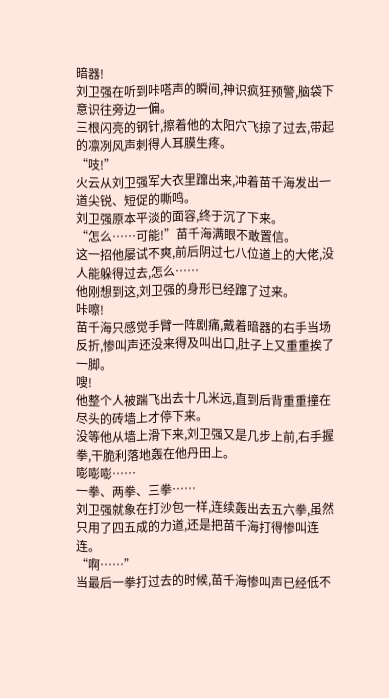暗器!
刘卫强在听到咔嗒声的瞬间,神识疯狂预警,脑袋下意识往旁边一偏。
三根闪亮的钢针,擦着他的太阳穴飞掠了过去,带起的凛冽风声刺得人耳膜生疼。
“吱!”
火云从刘卫强军大衣里蹿出来,冲着苗千海发出一道尖锐、短促的嘶鸣。
刘卫强原本平淡的面容,终于沉了下来。
“怎么……可能!”苗千海满眼不敢置信。
这一招他屡试不爽,前后阴过七八位道上的大佬,没人能躲得过去,怎么……
他刚想到这,刘卫强的身形已经蹿了过来。
咔嚓!
苗千海只感觉手臂一阵剧痛,戴着暗器的右手当场反折,惨叫声还没来得及叫出口,肚子上又重重挨了一脚。
嗖!
他整个人被踹飞出去十几米远,直到后背重重撞在尽头的砖墙上才停下来。
没等他从墙上滑下来,刘卫强又是几步上前,右手握拳,干脆利落地轰在他丹田上。
嘭嘭嘭……
一拳、两拳、三拳……
刘卫强就象在打沙包一样,连续轰出去五六拳,虽然只用了四五成的力道,还是把苗千海打得惨叫连连。
“啊……”
当最后一拳打过去的时候,苗千海惨叫声已经低不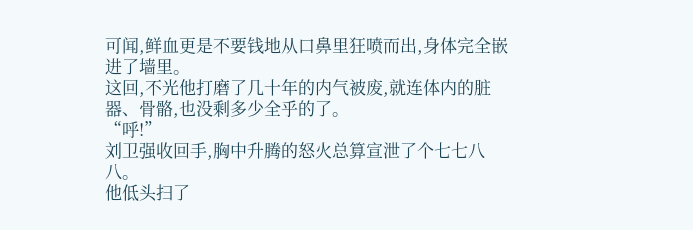可闻,鲜血更是不要钱地从口鼻里狂喷而出,身体完全嵌进了墙里。
这回,不光他打磨了几十年的内气被废,就连体内的脏器、骨骼,也没剩多少全乎的了。
“呼!”
刘卫强收回手,胸中升腾的怒火总算宣泄了个七七八八。
他低头扫了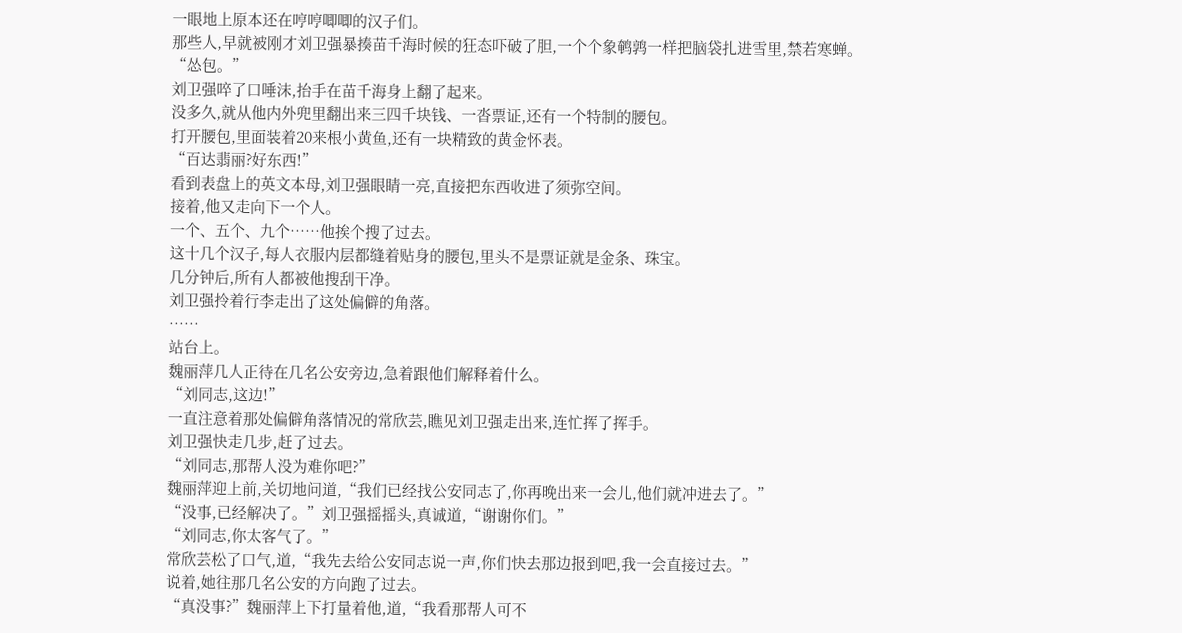一眼地上原本还在哼哼唧唧的汉子们。
那些人,早就被刚才刘卫强暴揍苗千海时候的狂态吓破了胆,一个个象鹌鹑一样把脑袋扎进雪里,禁若寒蝉。
“怂包。”
刘卫强啐了口唾沫,抬手在苗千海身上翻了起来。
没多久,就从他内外兜里翻出来三四千块钱、一沓票证,还有一个特制的腰包。
打开腰包,里面装着20来根小黄鱼,还有一块精致的黄金怀表。
“百达翡丽?好东西!”
看到表盘上的英文本母,刘卫强眼睛一亮,直接把东西收进了须弥空间。
接着,他又走向下一个人。
一个、五个、九个……他挨个搜了过去。
这十几个汉子,每人衣服内层都缝着贴身的腰包,里头不是票证就是金条、珠宝。
几分钟后,所有人都被他搜刮干净。
刘卫强拎着行李走出了这处偏僻的角落。
……
站台上。
魏丽萍几人正待在几名公安旁边,急着跟他们解释着什么。
“刘同志,这边!”
一直注意着那处偏僻角落情况的常欣芸,瞧见刘卫强走出来,连忙挥了挥手。
刘卫强快走几步,赶了过去。
“刘同志,那帮人没为难你吧?”
魏丽萍迎上前,关切地问道,“我们已经找公安同志了,你再晚出来一会儿,他们就冲进去了。”
“没事,已经解决了。”刘卫强摇摇头,真诚道,“谢谢你们。”
“刘同志,你太客气了。”
常欣芸松了口气,道,“我先去给公安同志说一声,你们快去那边报到吧,我一会直接过去。”
说着,她往那几名公安的方向跑了过去。
“真没事?”魏丽萍上下打量着他,道,“我看那帮人可不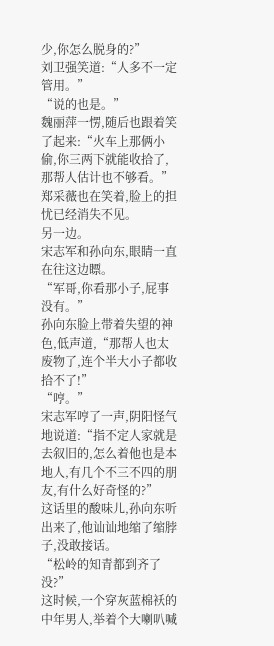少,你怎么脱身的?”
刘卫强笑道:“人多不一定管用。”
“说的也是。”
魏丽萍一愣,随后也跟着笑了起来:“火车上那俩小偷,你三两下就能收拾了,那帮人估计也不够看。”
郑采薇也在笑着,脸上的担忧已经消失不见。
另一边。
宋志军和孙向东,眼睛一直在往这边瞟。
“军哥,你看那小子,屁事没有。”
孙向东脸上带着失望的神色,低声道,“那帮人也太废物了,连个半大小子都收拾不了!”
“哼。”
宋志军哼了一声,阴阳怪气地说道:“指不定人家就是去叙旧的,怎么着他也是本地人,有几个不三不四的朋友,有什么好奇怪的?”
这话里的酸味儿,孙向东听出来了,他讪讪地缩了缩脖子,没敢接话。
“松岭的知青都到齐了没?”
这时候,一个穿灰蓝棉袄的中年男人,举着个大喇叭喊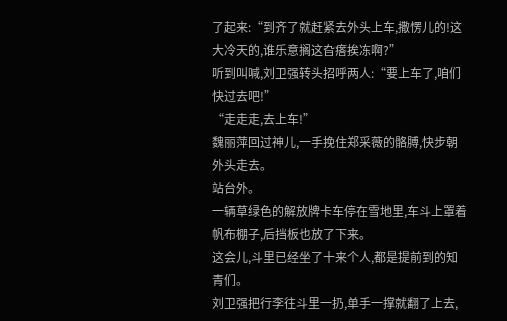了起来:“到齐了就赶紧去外头上车,撒愣儿的!这大冷天的,谁乐意搁这旮瘩挨冻啊?”
听到叫喊,刘卫强转头招呼两人:“要上车了,咱们快过去吧!”
“走走走,去上车!”
魏丽萍回过神儿,一手挽住郑采薇的骼膊,快步朝外头走去。
站台外。
一辆草绿色的解放牌卡车停在雪地里,车斗上罩着帆布棚子,后挡板也放了下来。
这会儿,斗里已经坐了十来个人,都是提前到的知青们。
刘卫强把行李往斗里一扔,单手一撑就翻了上去,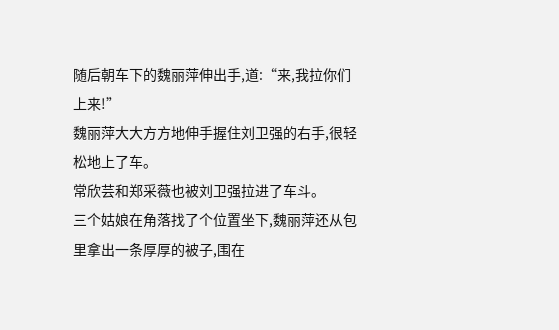随后朝车下的魏丽萍伸出手,道:“来,我拉你们上来!”
魏丽萍大大方方地伸手握住刘卫强的右手,很轻松地上了车。
常欣芸和郑采薇也被刘卫强拉进了车斗。
三个姑娘在角落找了个位置坐下,魏丽萍还从包里拿出一条厚厚的被子,围在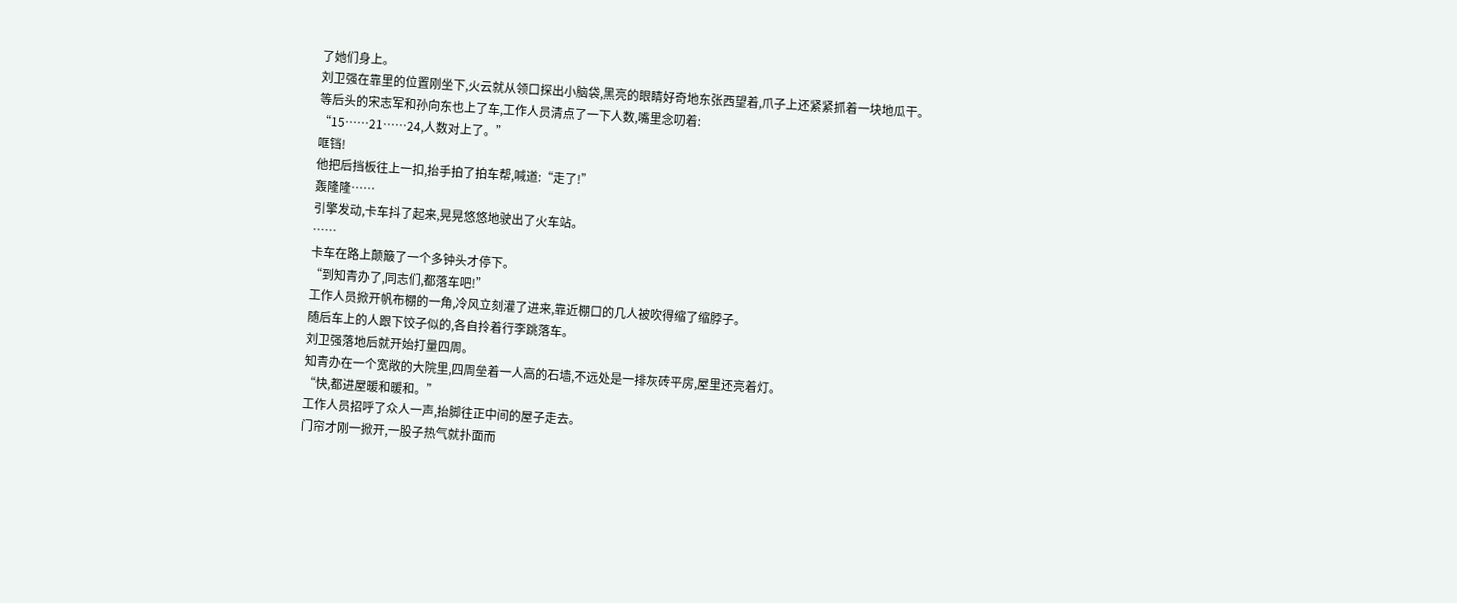了她们身上。
刘卫强在靠里的位置刚坐下,火云就从领口探出小脑袋,黑亮的眼睛好奇地东张西望着,爪子上还紧紧抓着一块地瓜干。
等后头的宋志军和孙向东也上了车,工作人员清点了一下人数,嘴里念叨着:
“15……21……24,人数对上了。”
哐铛!
他把后挡板往上一扣,抬手拍了拍车帮,喊道:“走了!”
轰隆隆……
引擎发动,卡车抖了起来,晃晃悠悠地驶出了火车站。
……
卡车在路上颠簸了一个多钟头才停下。
“到知青办了,同志们,都落车吧!”
工作人员掀开帆布棚的一角,冷风立刻灌了进来,靠近棚口的几人被吹得缩了缩脖子。
随后车上的人跟下饺子似的,各自拎着行李跳落车。
刘卫强落地后就开始打量四周。
知青办在一个宽敞的大院里,四周垒着一人高的石墙,不远处是一排灰砖平房,屋里还亮着灯。
“快,都进屋暖和暖和。”
工作人员招呼了众人一声,抬脚往正中间的屋子走去。
门帘才刚一掀开,一股子热气就扑面而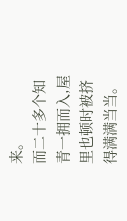来。
而二十多个知青一拥而入,屋里也顿时被挤得满满当当。